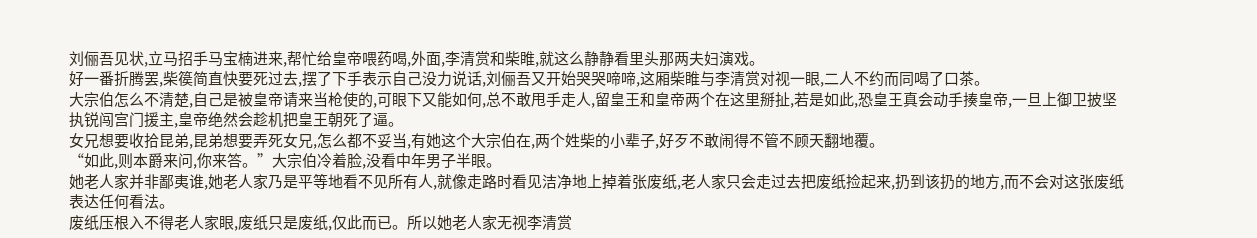刘俪吾见状,立马招手马宝楠进来,帮忙给皇帝喂药喝,外面,李清赏和柴睢,就这么静静看里头那两夫妇演戏。
好一番折腾罢,柴篌简直快要死过去,摆了下手表示自己没力说话,刘俪吾又开始哭哭啼啼,这厢柴睢与李清赏对视一眼,二人不约而同喝了口茶。
大宗伯怎么不清楚,自己是被皇帝请来当枪使的,可眼下又能如何,总不敢甩手走人,留皇王和皇帝两个在这里掰扯,若是如此,恐皇王真会动手揍皇帝,一旦上御卫披坚执锐闯宫门援主,皇帝绝然会趁机把皇王朝死了逼。
女兄想要收拾昆弟,昆弟想要弄死女兄,怎么都不妥当,有她这个大宗伯在,两个姓柴的小辈子,好歹不敢闹得不管不顾天翻地覆。
“如此,则本爵来问,你来答。”大宗伯冷着脸,没看中年男子半眼。
她老人家并非鄙夷谁,她老人家乃是平等地看不见所有人,就像走路时看见洁净地上掉着张废纸,老人家只会走过去把废纸捡起来,扔到该扔的地方,而不会对这张废纸表达任何看法。
废纸压根入不得老人家眼,废纸只是废纸,仅此而已。所以她老人家无视李清赏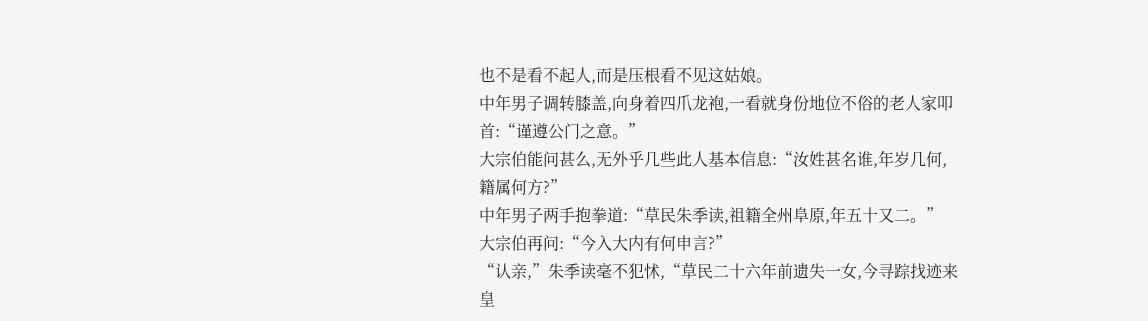也不是看不起人,而是压根看不见这姑娘。
中年男子调转膝盖,向身着四爪龙袍,一看就身份地位不俗的老人家叩首:“谨遵公门之意。”
大宗伯能问甚么,无外乎几些此人基本信息:“汝姓甚名谁,年岁几何,籍属何方?”
中年男子两手抱拳道:“草民朱季读,祖籍全州阜原,年五十又二。”
大宗伯再问:“今入大内有何申言?”
“认亲,”朱季读毫不犯怵,“草民二十六年前遗失一女,今寻踪找迹来皇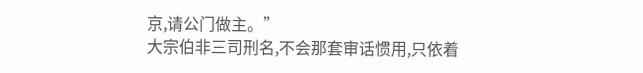京,请公门做主。”
大宗伯非三司刑名,不会那套审话惯用,只依着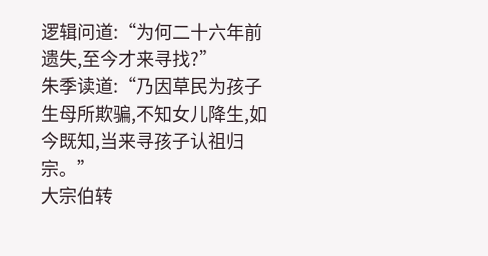逻辑问道:“为何二十六年前遗失,至今才来寻找?”
朱季读道:“乃因草民为孩子生母所欺骗,不知女儿降生,如今既知,当来寻孩子认祖归宗。”
大宗伯转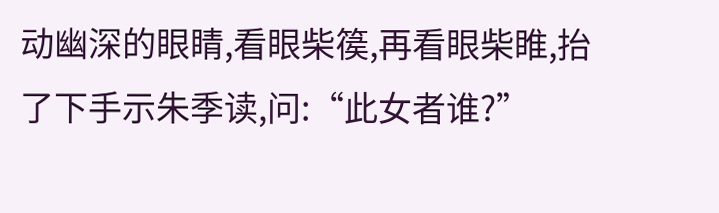动幽深的眼睛,看眼柴篌,再看眼柴睢,抬了下手示朱季读,问:“此女者谁?”